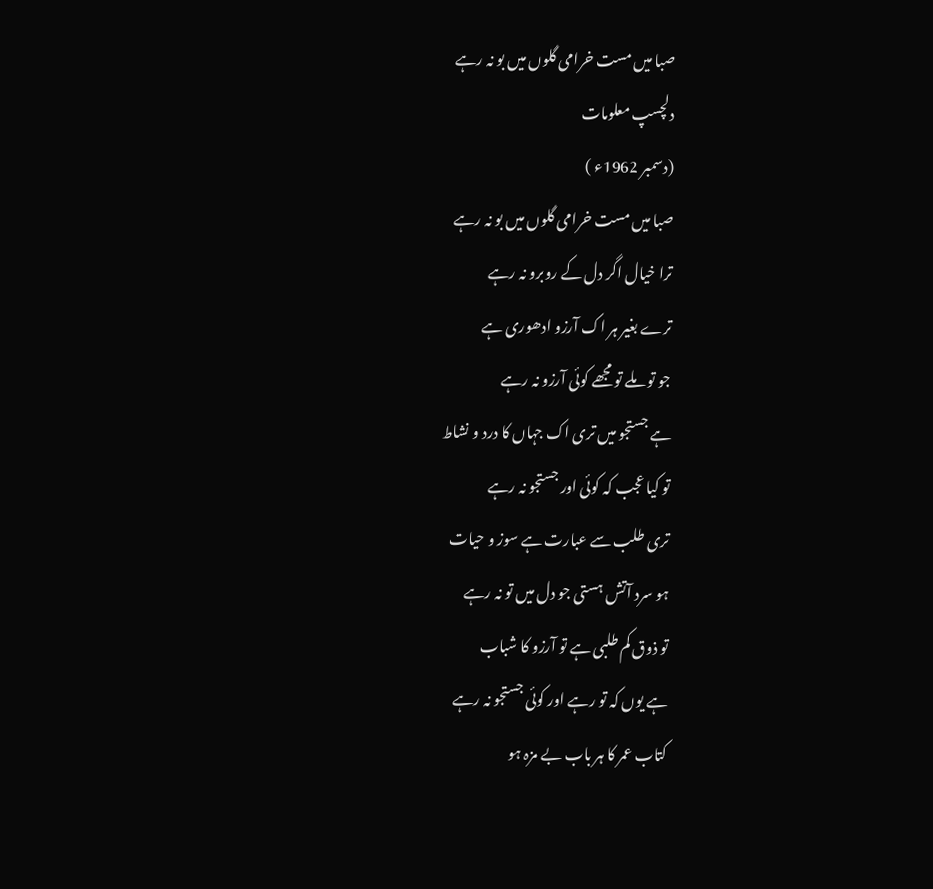صبا میں مست خرامی گلوں میں بو نہ رہے
دلچسپ معلومات
(دسمبر 1962ء )
صبا میں مست خرامی گلوں میں بو نہ رہے
ترا خیال اگر دل کے روبرو نہ رہے
ترے بغیر ہر اک آرزو ادھوری ہے
جو تو ملے تو مجھے کوئی آرزو نہ رہے
ہے جستجو میں تری اک جہاں کا درد و نشاط
تو کیا عجب کہ کوئی اور جستجو نہ رہے
تری طلب سے عبارت ہے سوز و حیات
ہو سرد آتش ہستی جو دل میں تو نہ رہے
تو ذوق کم طلبی ہے تو آرزو کا شباب
ہے یوں کہ تو رہے اور کوئی جستجو نہ رہے
کتاب عمر کا ہر باب بے مزہ ہو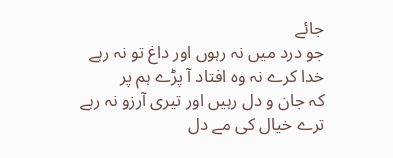جائے
جو درد میں نہ رہوں اور داغ تو نہ رہے
خدا کرے نہ وہ افتاد آ پڑے ہم پر
کہ جان و دل رہیں اور تیری آرزو نہ رہے
ترے خیال کی مے دل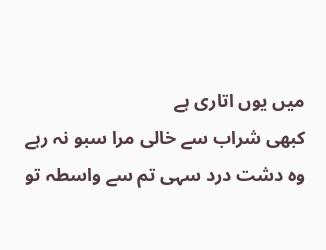میں یوں اتاری ہے
کبھی شراب سے خالی مرا سبو نہ رہے
وہ دشت درد سہی تم سے واسطہ تو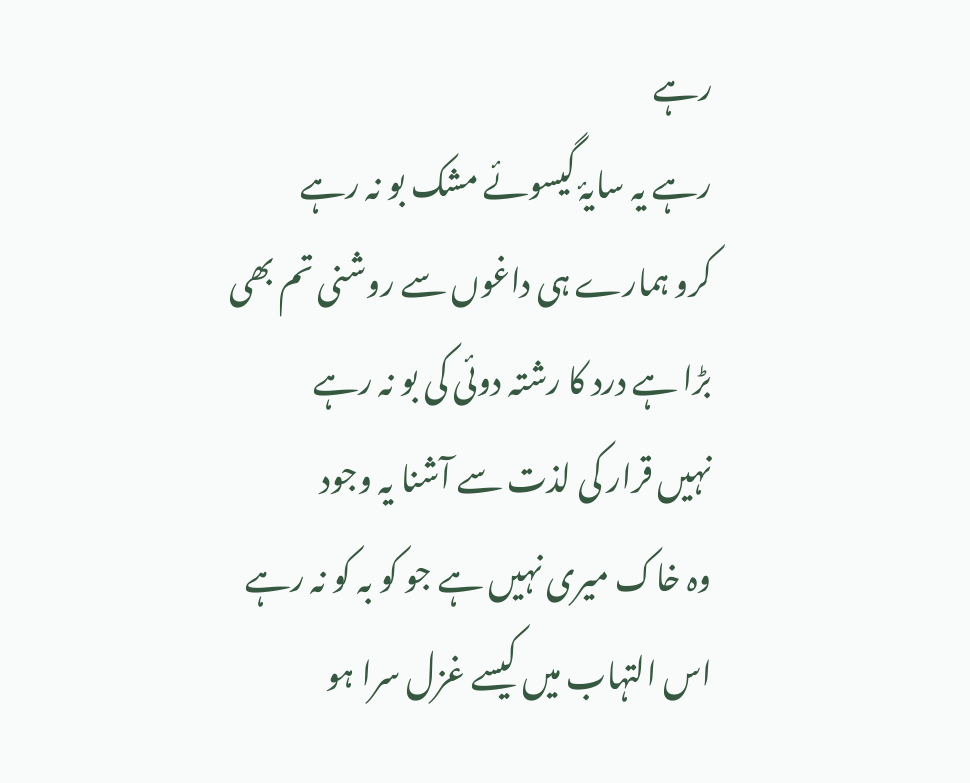رہے
رہے یہ سایۂ گیسوئے مشک بو نہ رہے
کرو ہمارے ہی داغوں سے روشنی تم بھی
بڑا ہے درد کا رشتہ دوئی کی بو نہ رہے
نہیں قرار کی لذت سے آشنا یہ وجود
وہ خاک میری نہیں ہے جو کو بہ کو نہ رہے
اس التہاب میں کیسے غزل سرا ہو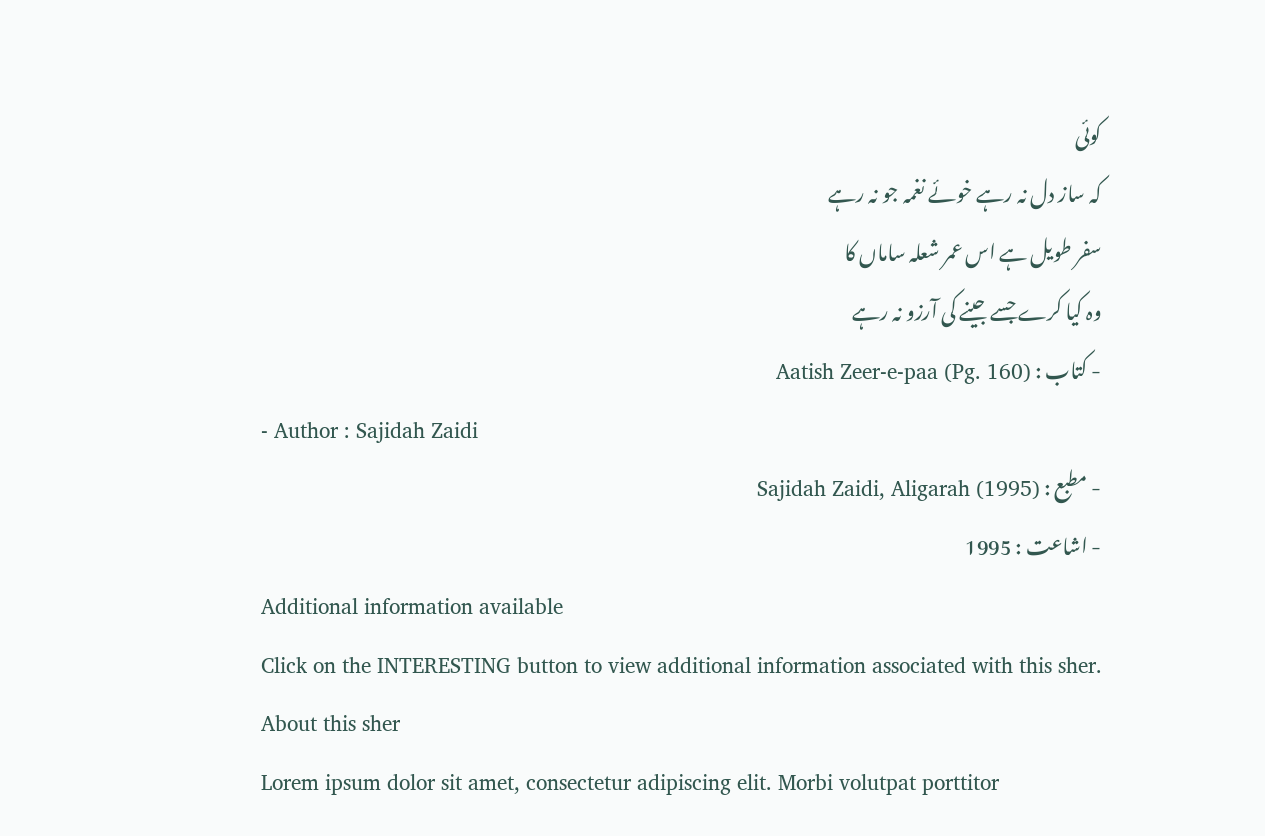کوئی
کہ ساز دل نہ رہے خوئے نغمہ جو نہ رہے
سفر طویل ہے اس عمر شعلہ ساماں کا
وہ کیا کرے جسے جینے کی آرزو نہ رہے
- کتاب : Aatish Zeer-e-paa (Pg. 160)
- Author : Sajidah Zaidi
- مطبع : Sajidah Zaidi, Aligarah (1995)
- اشاعت : 1995
Additional information available
Click on the INTERESTING button to view additional information associated with this sher.
About this sher
Lorem ipsum dolor sit amet, consectetur adipiscing elit. Morbi volutpat porttitor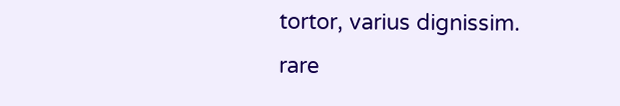tortor, varius dignissim.
rare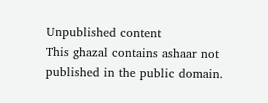Unpublished content
This ghazal contains ashaar not published in the public domain.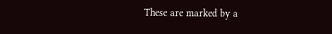These are marked by a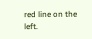red line on the left.